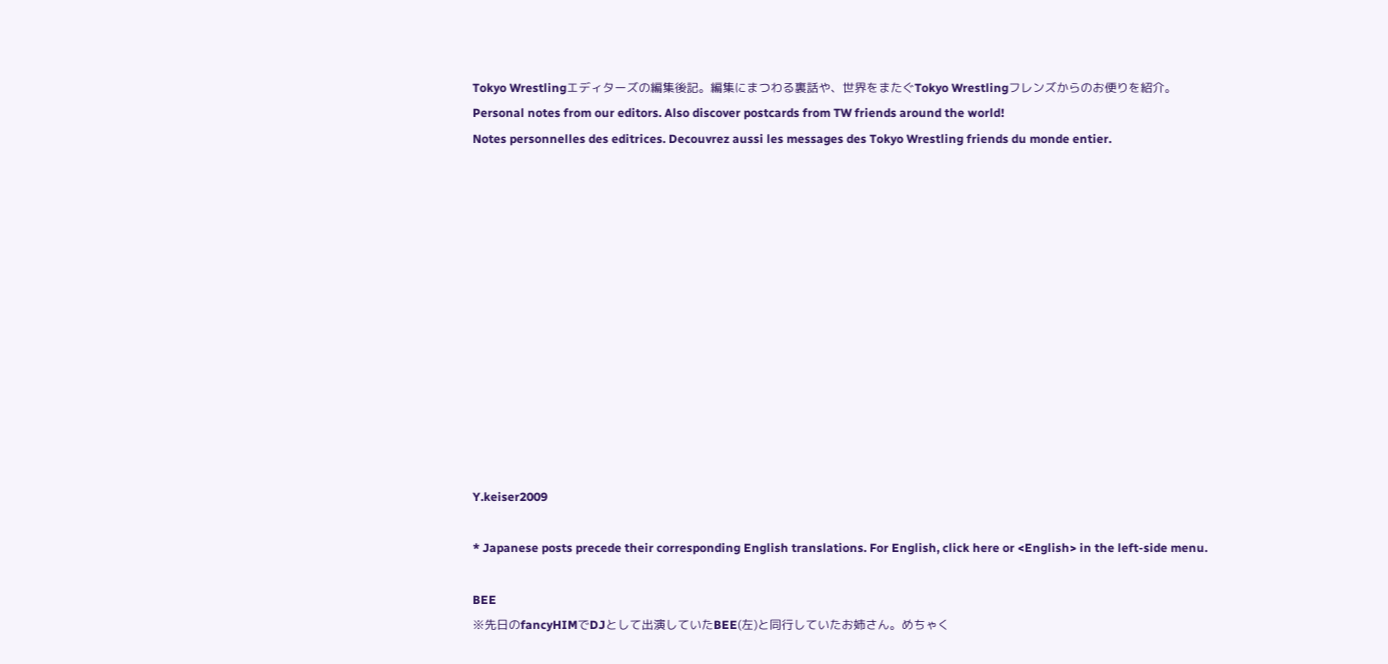Tokyo Wrestlingエディターズの編集後記。編集にまつわる裏話や、世界をまたぐTokyo Wrestlingフレンズからのお便りを紹介。
Personal notes from our editors. Also discover postcards from TW friends around the world!
Notes personnelles des editrices. Decouvrez aussi les messages des Tokyo Wrestling friends du monde entier.













Y.keiser2009

* Japanese posts precede their corresponding English translations. For English, click here or <English> in the left-side menu.

BEE
※先日のfancyHIMでDJとして出演していたBEE(左)と同行していたお姉さん。めちゃく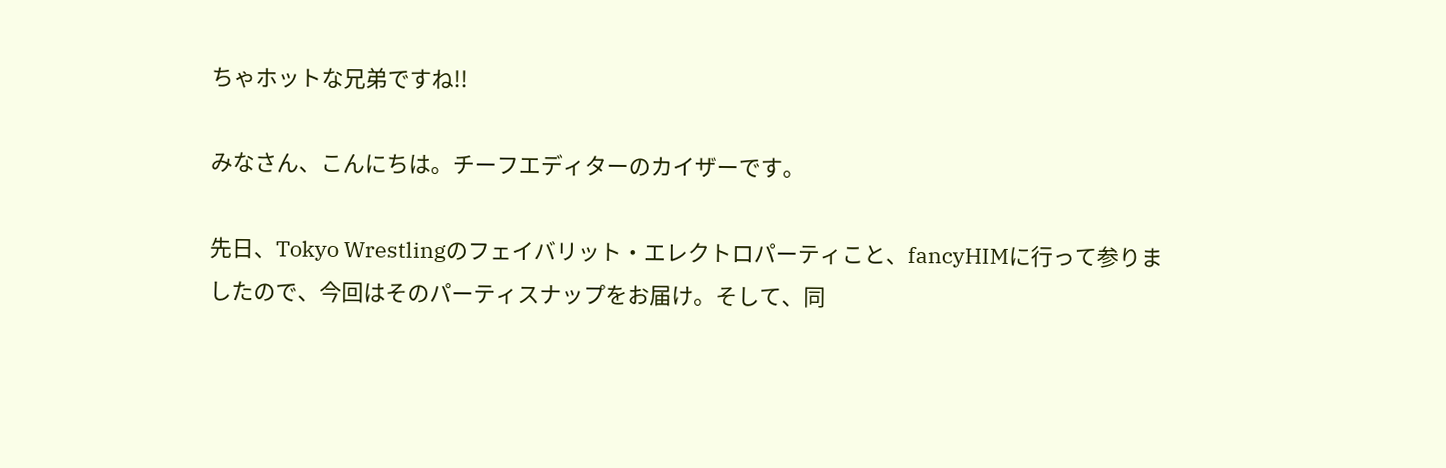ちゃホットな兄弟ですね!!

みなさん、こんにちは。チーフエディターのカイザーです。

先日、Tokyo Wrestlingのフェイバリット・エレクトロパーティこと、fancyHIMに行って参りましたので、今回はそのパーティスナップをお届け。そして、同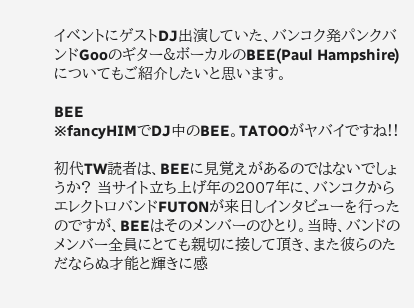イベントにゲストDJ出演していた、バンコク発パンクバンドGooのギター&ボーカルのBEE(Paul Hampshire)についてもご紹介したいと思います。

BEE
※fancyHIMでDJ中のBEE。TATOOがヤバイですね!!

初代TW読者は、BEEに見覚えがあるのではないでしょうか? 当サイト立ち上げ年の2007年に、バンコクからエレクトロバンドFUTONが来日しインタビューを行ったのですが、BEEはそのメンバーのひとり。当時、バンドのメンバー全員にとても親切に接して頂き、また彼らのただならぬ才能と輝きに感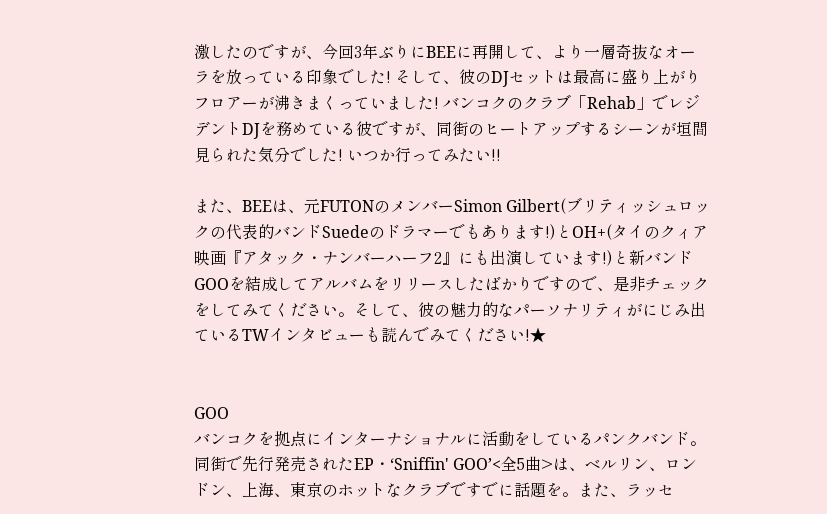激したのですが、今回3年ぶりにBEEに再開して、より一層奇抜なオーラを放っている印象でした! そして、彼のDJセットは最高に盛り上がりフロアーが沸きまくっていました! バンコクのクラブ「Rehab」でレジデントDJを務めている彼ですが、同街のヒートアップするシーンが垣間見られた気分でした! いつか行ってみたい!!

また、BEEは、元FUTONのメンバーSimon Gilbert(ブリティッシュロックの代表的バンドSuedeのドラマーでもあります!)とOH+(タイのクィア映画『アタック・ナンバーハーフ2』にも出演しています!)と新バンドGOOを結成してアルバムをリリースしたばかりですので、是非チェックをしてみてください。そして、彼の魅力的なパーソナリティがにじみ出ているTWインタビューも読んでみてください!★


GOO
バンコクを拠点にインターナショナルに活動をしているパンクバンド。同街で先行発売されたEP・‘Sniffin' GOO’<全5曲>は、ベルリン、ロンドン、上海、東京のホットなクラブですでに話題を。また、ラッセ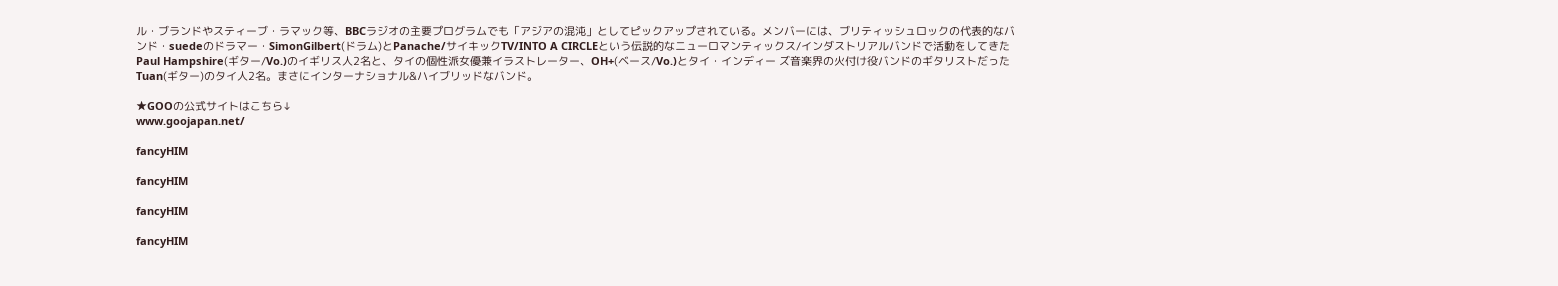ル・ブランドやスティーブ・ラマック等、BBCラジオの主要プログラムでも「アジアの混沌」としてピックアップされている。メンバーには、ブリティッシュロックの代表的なバンド・suedeのドラマー・SimonGilbert(ドラム)とPanache/サイキックTV/INTO A CIRCLEという伝説的なニューロマンティックス/インダストリアルバンドで活動をしてきたPaul Hampshire(ギター/Vo.)のイギリス人2名と、タイの個性派女優兼イラストレーター、OH+(ベース/Vo.)とタイ・インディー ズ音楽界の火付け役バンドのギタリストだったTuan(ギター)のタイ人2名。まさにインターナショナル&ハイブリッドなバンド。

★GOOの公式サイトはこちら↓
www.goojapan.net/

fancyHIM

fancyHIM

fancyHIM

fancyHIM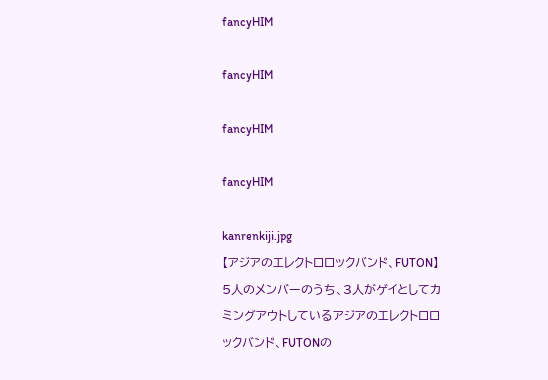fancyHIM

fancyHIM

fancyHIM

fancyHIM

kanrenkiji.jpg
【アジアのエレクトロロックバンド、FUTON】
5人のメンバーのうち、3人がゲイとしてカミングアウトしているアジアのエレクトロロックバンド、FUTONの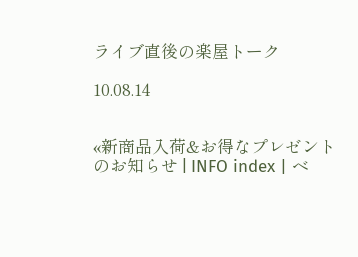ライブ直後の楽屋トーク

10.08.14


«新商品入荷&お得なプレゼントのお知らせ | INFO index | ベ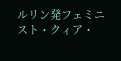ルリン発フェミニスト・クィア・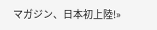マガジン、日本初上陸!»